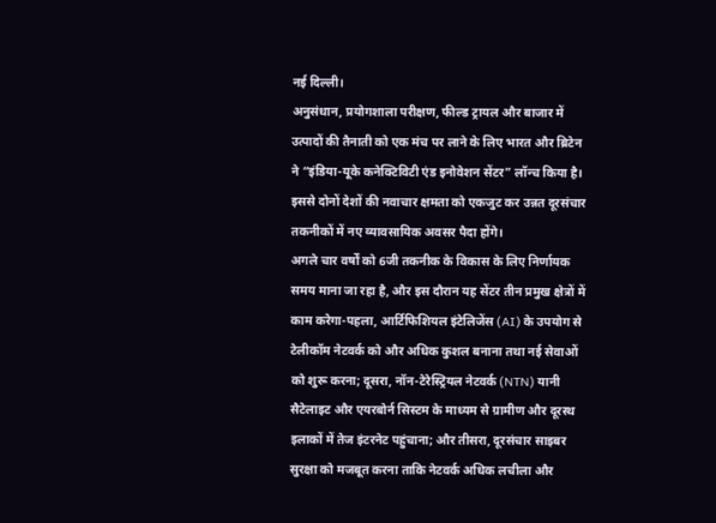नई दिल्ली।
अनुसंधान, प्रयोगशाला परीक्षण, फील्ड ट्रायल और बाजार में उत्पादों की तैनाती को एक मंच पर लाने के लिए भारत और ब्रिटेन ने “इंडिया-यूके कनेक्टिविटी एंड इनोवेशन सेंटर” लॉन्च किया है। इससे दोनों देशों की नवाचार क्षमता को एकजुट कर उन्नत दूरसंचार तकनीकों में नए व्यावसायिक अवसर पैदा होंगे।
अगले चार वर्षों को 6जी तकनीक के विकास के लिए निर्णायक समय माना जा रहा है, और इस दौरान यह सेंटर तीन प्रमुख क्षेत्रों में काम करेगा-पहला, आर्टिफिशियल इंटेलिजेंस (AI) के उपयोग से टेलीकॉम नेटवर्क को और अधिक कुशल बनाना तथा नई सेवाओं को शुरू करना; दूसरा, नॉन-टेरेस्ट्रियल नेटवर्क (NTN) यानी सैटेलाइट और एयरबोर्न सिस्टम के माध्यम से ग्रामीण और दूरस्थ इलाकों में तेज इंटरनेट पहुंचाना; और तीसरा, दूरसंचार साइबर सुरक्षा को मजबूत करना ताकि नेटवर्क अधिक लचीला और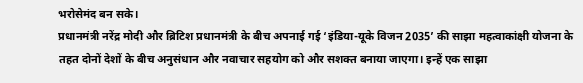भरोसेमंद बन सके।
प्रधानमंत्री नरेंद्र मोदी और ब्रिटिश प्रधानमंत्री के बीच अपनाई गई ‘इंडिया-यूके विजन 2035’ की साझा महत्वाकांक्षी योजना के तहत दोनों देशों के बीच अनुसंधान और नवाचार सहयोग को और सशक्त बनाया जाएगा। इन्हें एक साझा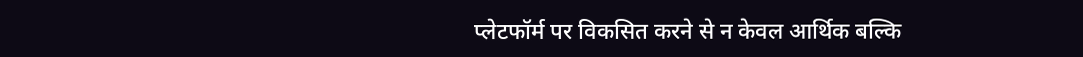प्लेटफॉर्म पर विकसित करने से न केवल आर्थिक बल्कि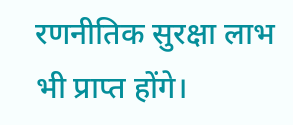रणनीतिक सुरक्षा लाभ भी प्राप्त होंगे।